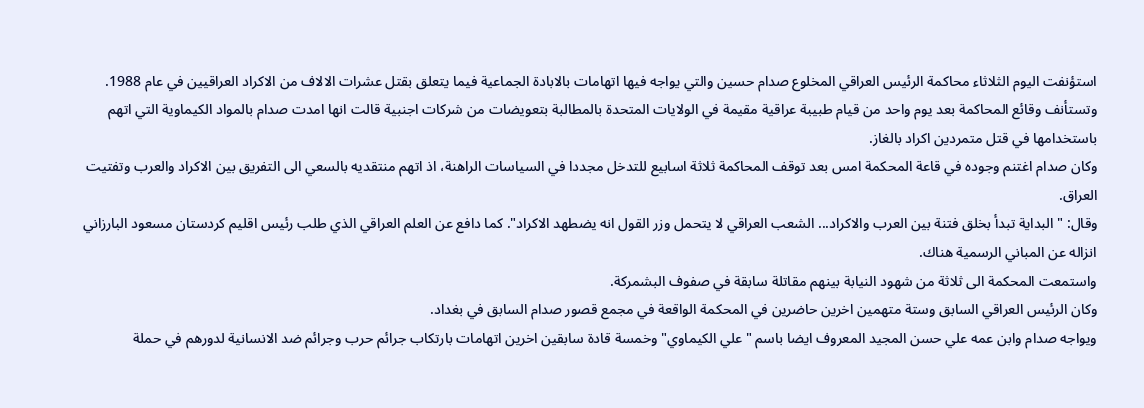استؤنفت اليوم الثلاثاء محاكمة الرئيس العراقي المخلوع صدام حسين والتي يواجه فيها اتهامات بالابادة الجماعية فيما يتعلق بقتل عشرات الالاف من الاكراد العراقيين في عام 1988.
وتستأنف وقائع المحاكمة بعد يوم واحد من قيام طبيبة عراقية مقيمة في الولايات المتحدة بالمطالبة بتعويضات من شركات اجنبية قالت انها امدت صدام بالمواد الكيماوية التي اتهم باستخدامها في قتل متمردين اكراد بالغاز.
وكان صدام اغتنم وجوده في قاعة المحكمة امس بعد توقف المحاكمة ثلاثة اسابيع للتدخل مجددا في السياسات الراهنة، اذ اتهم منتقديه بالسعي الى التفريق بين الاكراد والعرب وتفتيت العراق.
وقال: " البداية تبدأ بخلق فتنة بين العرب والاكراد... الشعب العراقي لا يتحمل وزر القول انه يضطهد الاكراد". كما دافع عن العلم العراقي الذي طلب رئيس اقليم كردستان مسعود البارزاني انزاله عن المباني الرسمية هناك.
واستمعت المحكمة الى ثلاثة من شهود النيابة بينهم مقاتلة سابقة في صفوف البشمركة.
وكان الرئيس العراقي السابق وستة متهمين اخرين حاضرين في المحكمة الواقعة في مجمع قصور صدام السابق في بغداد.
ويواجه صدام وابن عمه علي حسن المجيد المعروف ايضا باسم "علي الكيماوي" وخمسة قادة سابقين اخرين اتهامات بارتكاب جرائم حرب وجرائم ضد الانسانية لدورهم في حملة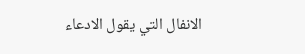الانفال التي يقول الادعاء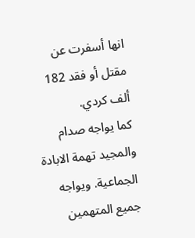انها أسفرت عن مقتل أو فقد 182 ألف كردي.
كما يواجه صدام والمجيد تهمة الابادة الجماعية. ويواجه جميع المتهمين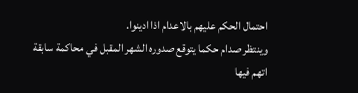احتمال الحكم عليهم بالاعدام اذا ادينوا.
وينتظر صدام حكما يتوقع صدوره الشهر المقبل في محاكمة سابقة اتهم فيها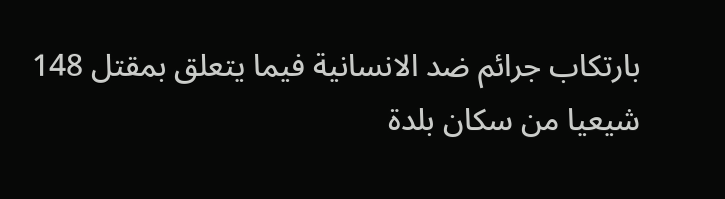بارتكاب جرائم ضد الانسانية فيما يتعلق بمقتل 148 شيعيا من سكان بلدة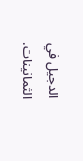الدجيل في الثمانينات.